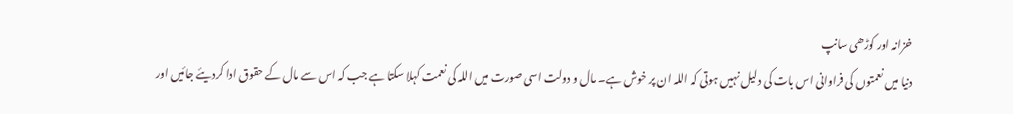خزانہ اور کوڑھی سانپ
دنیا میں نعمتوں کی فراوانی اس بات کی دلیل نہیں ہوتی کہ اللہ ان پر خوش ہے۔ مال و دولت اسی صورت میں اللہ کی نعمت کہلا سکتا ہے جب کہ اس سے مال کے حقوق ادا کردیئے جائیں اور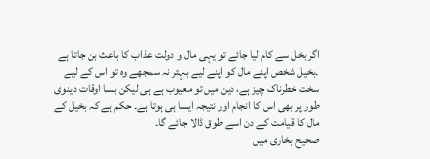اگر بخل سے کام لیا جائے تو یہی مال و دولت عذاب کا باعث بن جاتا ہے ۔بخیل شخص اپنے مال کو اپنے لیے بہتر نہ سمجھے وہ تو اس کے لیے سخت خطرناک چیز ہے، دین میں تو معیوب ہے ہی لیکن بسا اوقات دینوی طور پر بھی اس کا انجام اور نتیجہ ایسا ہی ہوتا ہے۔ حکم ہے کہ بخیل کے مال کا قیامت کے دن اسے طوق ڈالا جائے گا۔
صحیح بخاری میں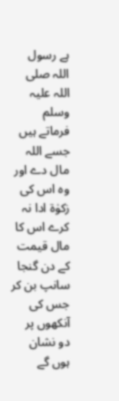ہے رسول اللہ صلی اللہ علیہ وسلم فرماتے ہیں جسے اللہ مال دے اور وہ اس کی زکوٰۃ ادا نہ کرے اس کا مال قیمت کے دن گنجا سانپ بن کر جس کی آنکھوں پر دو نشان ہوں گے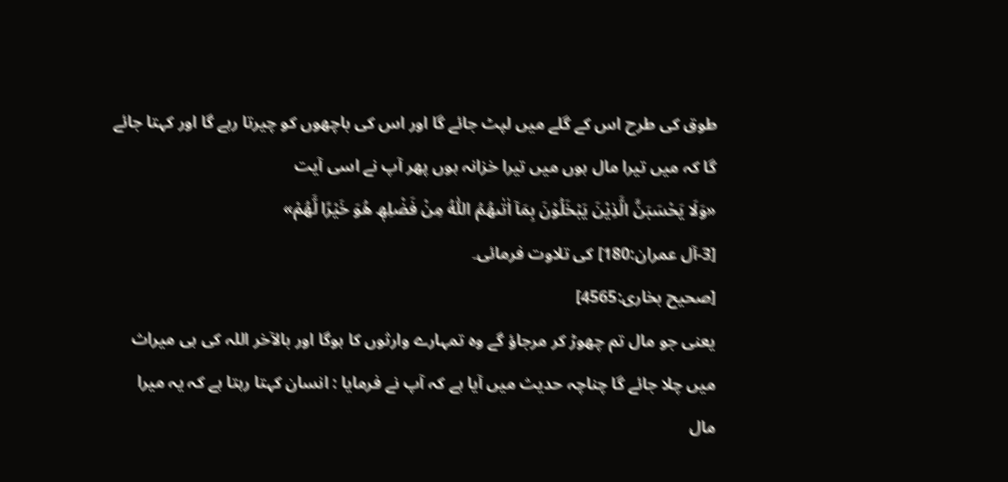طوق کی طرح اس کے گلے میں لپٹ جائے گا اور اس کی باچھوں کو چیرتا رہے گا اور کہتا جائے گا کہ میں تیرا مال ہوں میں تیرا خزانہ ہوں پھر آپ نے اسی آیت
«وَلَا يَحْسَبَنَّ الَّذِيْنَ يَبْخَلُوْنَ بِمَآ اٰتٰىھُمُ اللّٰهُ مِنْ فَضْلِھٖ ھُوَ خَيْرًا لَّھُمْ»
[3-آل عمران:180] کی تلاوت فرمائی۔
[صحیح بخاری:4565]
یعنی جو مال تم چھوڑ کر مرجاؤ گے وہ تمہارے وارثوں کا ہوگا اور بالآخر اللہ کی ہی میراث میں چلا جائے گا چناچہ حدیث میں آیا ہے کہ آپ نے فرمایا : انسان کہتا رہتا ہے کہ یہ میرا مال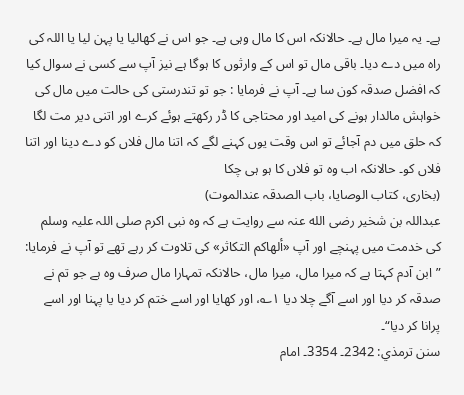ہے۔ یہ میرا مال ہے۔ حالانکہ اس کا مال وہی ہے۔ جو اس نے کھالیا یا پہن لیا یا اللہ کی راہ میں دے دیا۔ باقی مال تو اس کے وارثوں کا ہوگا ہے نیز آپ سے کسی نے سوال کیا کہ افضل صدقہ کون سا ہے۔ آپ نے فرمایا : جو تو تندرستی کی حالت میں مال کی خواہش مالدار ہونے کی امید اور محتاجی کا ڈر رکھتے ہوئے کرے اور اتنی دیر مت لگا کہ حلق میں دم آجائے تو اس وقت یوں کہنے لگے کہ اتنا مال فلاں کو دے دینا اور اتنا فلاں کو۔ حالانکہ اب وہ تو فلاں کا ہو ہی چکا
(بخاری، کتاب الوصایا، باب الصدقہ عندالموت)
عبداللہ بن شخیر رضی الله عنہ سے روایت ہے کہ وہ نبی اکرم صلی اللہ علیہ وسلم کی خدمت میں پہنچے اور آپ «ألهاكم التكاثر» کی تلاوت کر رہے تھے تو آپ نے فرمایا: ”ابن آدم کہتا ہے کہ میرا مال، میرا مال، حالانکہ تمہارا مال صرف وہ ہے جو تم نے صدقہ کر دیا اور اسے آگے چلا دیا ۱؎، اور کھایا اور اسے ختم کر دیا یا پہنا اور اسے پرانا کر دیا“۔
سنن ترمذي: 2342۔ 3354۔ امام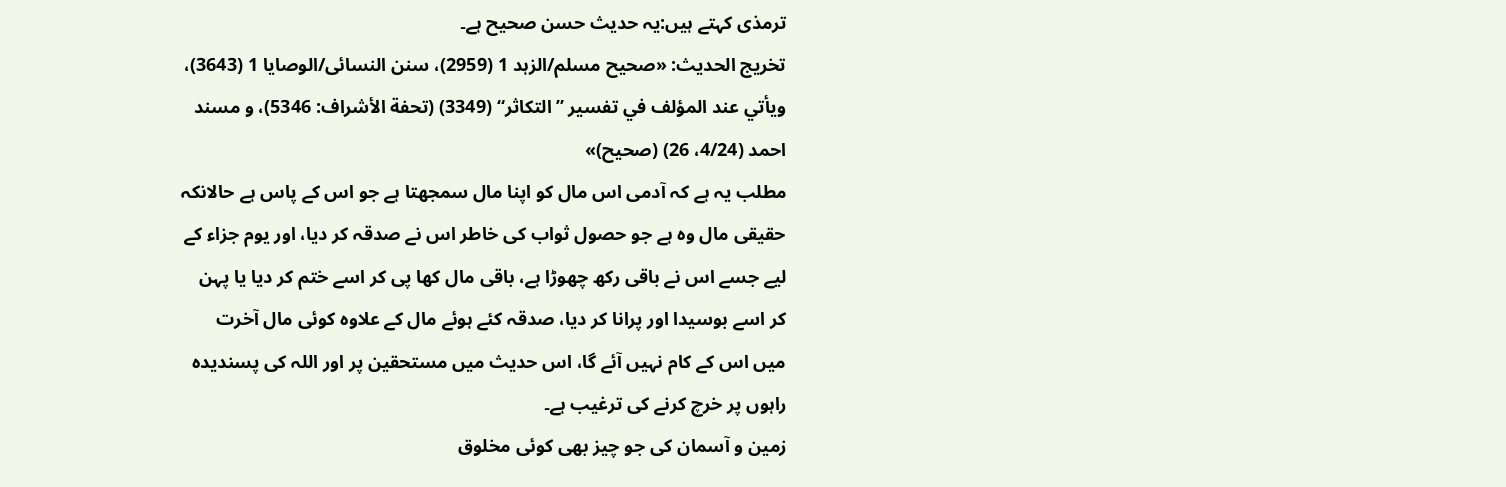ترمذی کہتے ہیں:یہ حدیث حسن صحیح ہے۔
تخریج الحدیث: «صحیح مسلم/الزہد 1 (2959)، سنن النسائی/الوصایا 1 (3643)، ویأتي عند المؤلف في تفسیر ”التکاثر“ (3349) (تحفة الأشراف: 5346)، و مسند احمد (4/24، 26) (صحیح)»
مطلب یہ ہے کہ آدمی اس مال کو اپنا مال سمجھتا ہے جو اس کے پاس ہے حالانکہ حقیقی مال وہ ہے جو حصول ثواب کی خاطر اس نے صدقہ کر دیا، اور یوم جزاء کے لیے جسے اس نے باقی رکھ چھوڑا ہے، باقی مال کھا پی کر اسے ختم کر دیا یا پہن کر اسے بوسیدا اور پرانا کر دیا، صدقہ کئے ہوئے مال کے علاوہ کوئی مال آخرت میں اس کے کام نہیں آئے گا، اس حدیث میں مستحقین پر اور اللہ کی پسندیدہ راہوں پر خرچ کرنے کی ترغیب ہے۔
زمین و آسمان کی جو چیز بھی کوئی مخلوق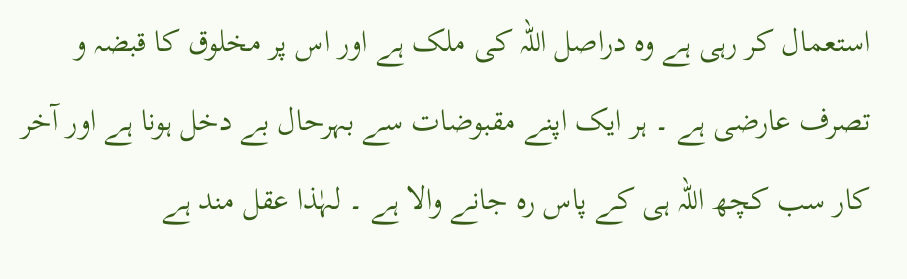استعمال کر رہی ہے وہ دراصل اللہ کی ملک ہے اور اس پر مخلوق کا قبضہ و تصرف عارضی ہے ۔ ہر ایک اپنے مقبوضات سے بہرحال بے دخل ہونا ہے اور آخر کار سب کچھ اللہ ہی کے پاس رہ جانے والا ہے ۔ لہٰذا عقل مند ہے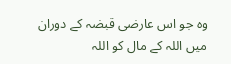وہ جو اس عارضی قبضہ کے دوران میں اللہ کے مال کو اللہ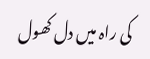کی راہ میں دل کھول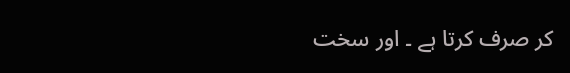کر صرف کرتا ہے ۔ اور سخت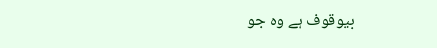بیوقوف ہے وہ جو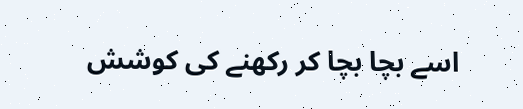اسے بچا بچا کر رکھنے کی کوشش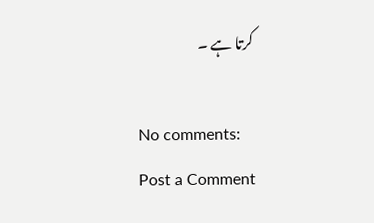کرتا ہے ۔

No comments:
Post a Comment